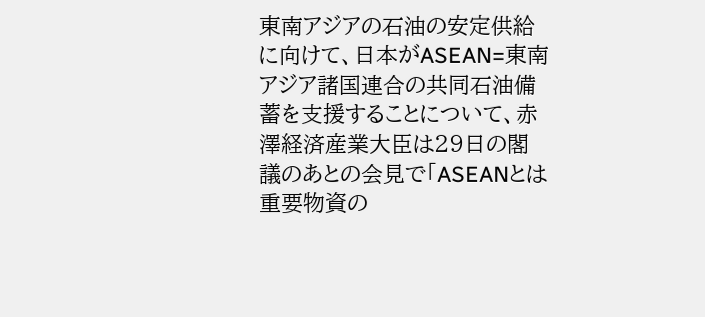東南アジアの石油の安定供給に向けて、日本がASEAN=東南アジア諸国連合の共同石油備蓄を支援することについて、赤澤経済産業大臣は29日の閣議のあとの会見で「ASEANとは重要物資の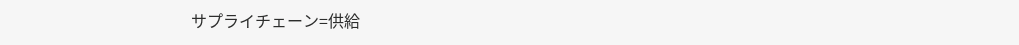サプライチェーン=供給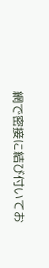網で密接に結び付いてお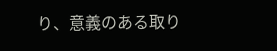り、意義のある取り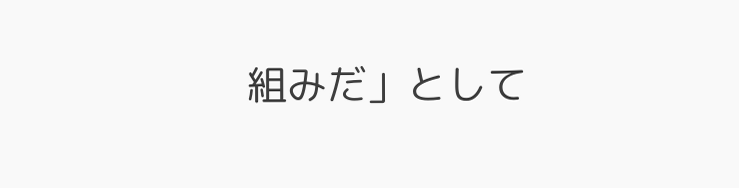組みだ」として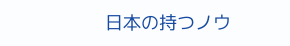日本の持つノウ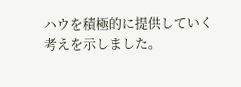ハウを積極的に提供していく考えを示しました。